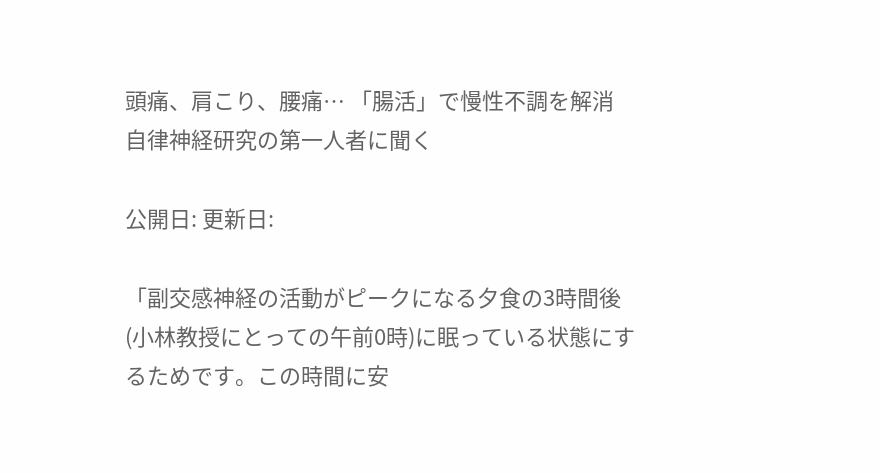頭痛、肩こり、腰痛… 「腸活」で慢性不調を解消 自律神経研究の第一人者に聞く

公開日: 更新日:

「副交感神経の活動がピークになる夕食の3時間後(小林教授にとっての午前0時)に眠っている状態にするためです。この時間に安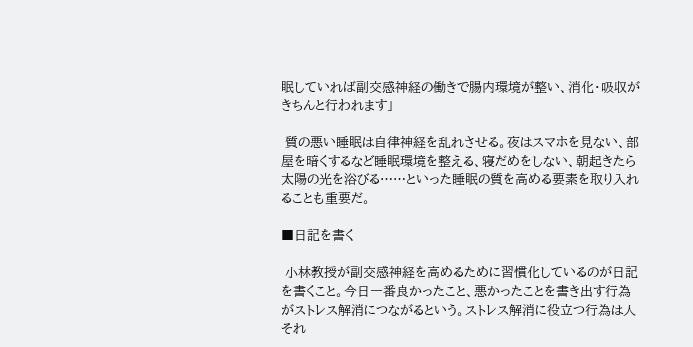眠していれば副交感神経の働きで腸内環境が整い、消化・吸収がきちんと行われます」

 質の悪い睡眠は自律神経を乱れさせる。夜はスマホを見ない、部屋を暗くするなど睡眠環境を整える、寝だめをしない、朝起きたら太陽の光を浴びる……といった睡眠の質を高める要素を取り入れることも重要だ。

■日記を書く

 小林教授が副交感神経を高めるために習慣化しているのが日記を書くこと。今日一番良かったこと、悪かったことを書き出す行為がストレス解消につながるという。ストレス解消に役立つ行為は人それ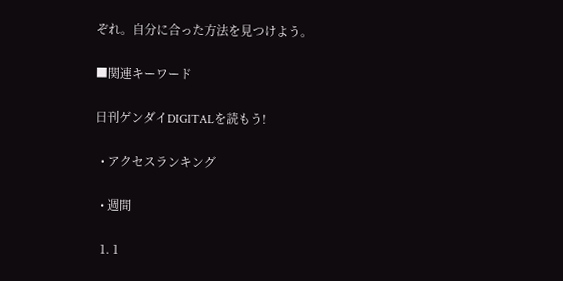ぞれ。自分に合った方法を見つけよう。

■関連キーワード

日刊ゲンダイDIGITALを読もう!

  • アクセスランキング

  • 週間

  1. 1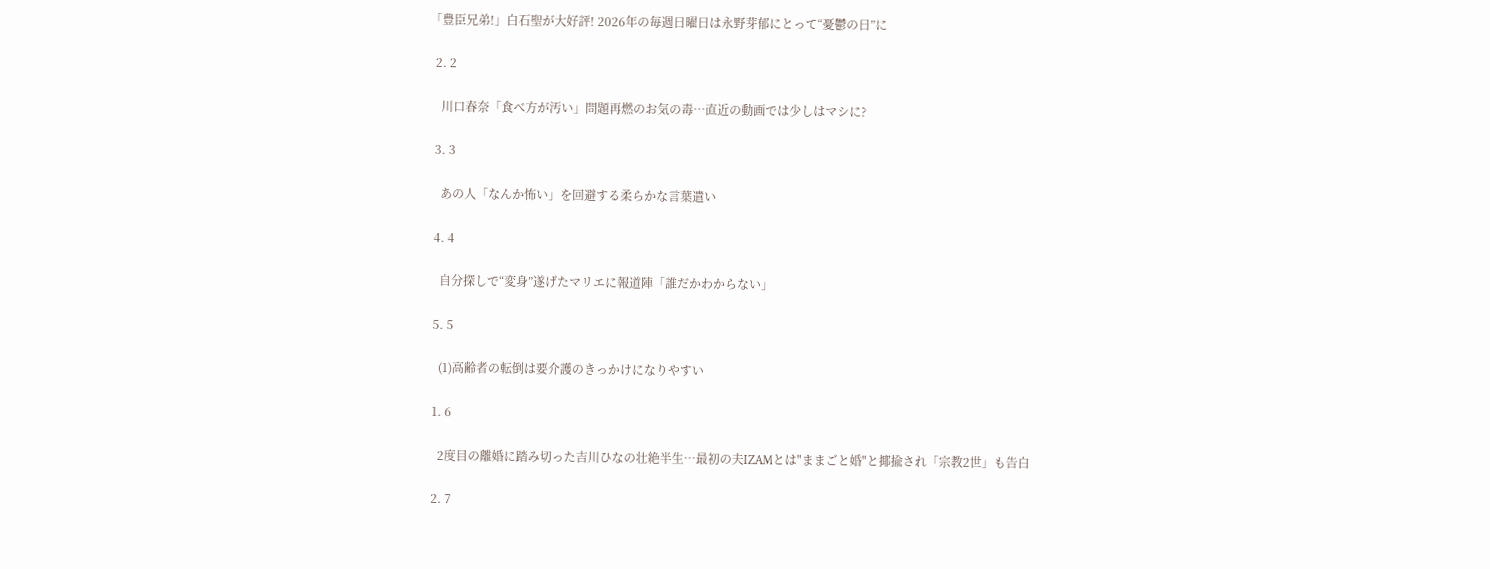「豊臣兄弟!」白石聖が大好評! 2026年の毎週日曜日は永野芽郁にとって“憂鬱の日”に

  2. 2

    川口春奈「食べ方が汚い」問題再燃のお気の毒…直近の動画では少しはマシに?

  3. 3

    あの人「なんか怖い」を回避する柔らかな言葉遣い

  4. 4

    自分探しで“変身”遂げたマリエに報道陣「誰だかわからない」

  5. 5

    (1)高齢者の転倒は要介護のきっかけになりやすい

  1. 6

    2度目の離婚に踏み切った吉川ひなの壮絶半生…最初の夫IZAMとは"ままごと婚"と揶揄され「宗教2世」も告白

  2. 7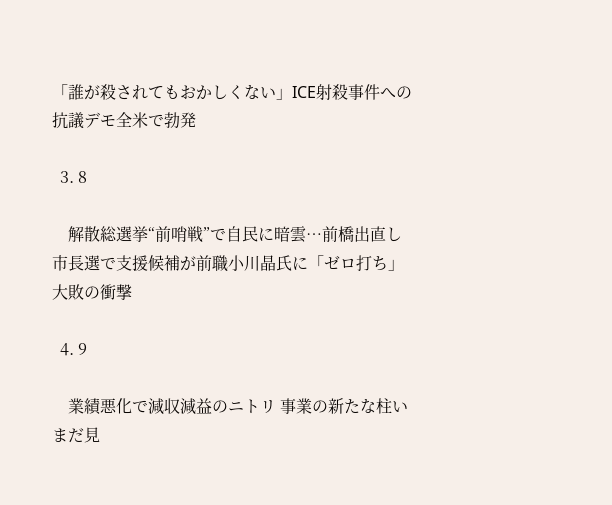「誰が殺されてもおかしくない」ICE射殺事件への抗議デモ全米で勃発

  3. 8

    解散総選挙“前哨戦”で自民に暗雲…前橋出直し市長選で支援候補が前職小川晶氏に「ゼロ打ち」大敗の衝撃

  4. 9

    業績悪化で減収減益のニトリ 事業の新たな柱いまだ見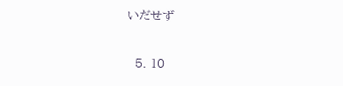いだせず

  5. 10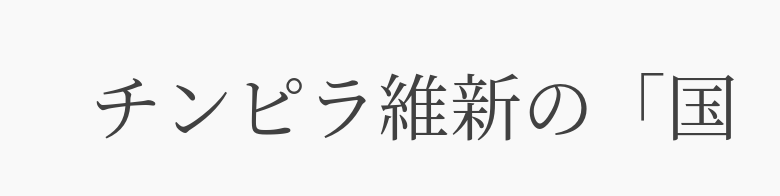チンピラ維新の「国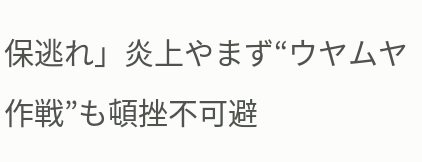保逃れ」炎上やまず“ウヤムヤ作戦”も頓挫不可避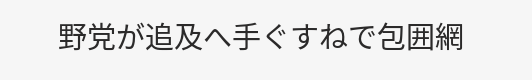野党が追及へ手ぐすねで包囲網